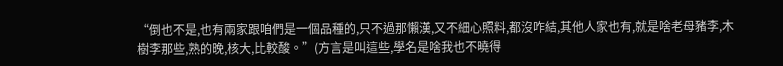“倒也不是,也有兩家跟咱們是一個品種的,只不過那懶漢,又不細心照料,都沒咋結,其他人家也有,就是啥老母豬李,木樹李那些,熟的晚,核大,比較酸。”(方言是叫這些,學名是啥我也不曉得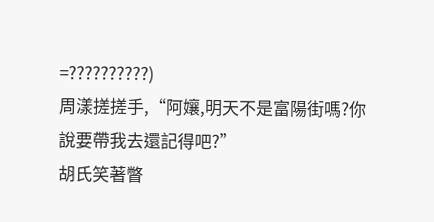=??????????)
周漾搓搓手,“阿孃,明天不是富陽街嗎?你說要帶我去還記得吧?”
胡氏笑著瞥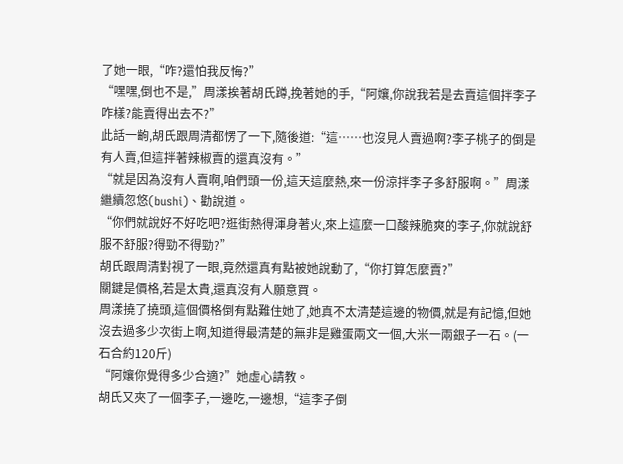了她一眼,“咋?還怕我反悔?”
“嘿嘿,倒也不是,”周漾挨著胡氏蹲,挽著她的手,“阿孃,你說我若是去賣這個拌李子咋樣?能賣得出去不?”
此話一齣,胡氏跟周清都愣了一下,隨後道:“這……也沒見人賣過啊?李子桃子的倒是有人賣,但這拌著辣椒賣的還真沒有。”
“就是因為沒有人賣啊,咱們頭一份,這天這麼熱,來一份涼拌李子多舒服啊。”周漾繼續忽悠(bushi)、勸說道。
“你們就說好不好吃吧?逛街熱得渾身著火,來上這麼一口酸辣脆爽的李子,你就說舒服不舒服?得勁不得勁?”
胡氏跟周清對視了一眼,竟然還真有點被她說動了,“你打算怎麼賣?”
關鍵是價格,若是太貴,還真沒有人願意買。
周漾撓了撓頭,這個價格倒有點難住她了,她真不太清楚這邊的物價,就是有記憶,但她沒去過多少次街上啊,知道得最清楚的無非是雞蛋兩文一個,大米一兩銀子一石。(一石合約120斤)
“阿孃你覺得多少合適?”她虛心請教。
胡氏又夾了一個李子,一邊吃,一邊想,“這李子倒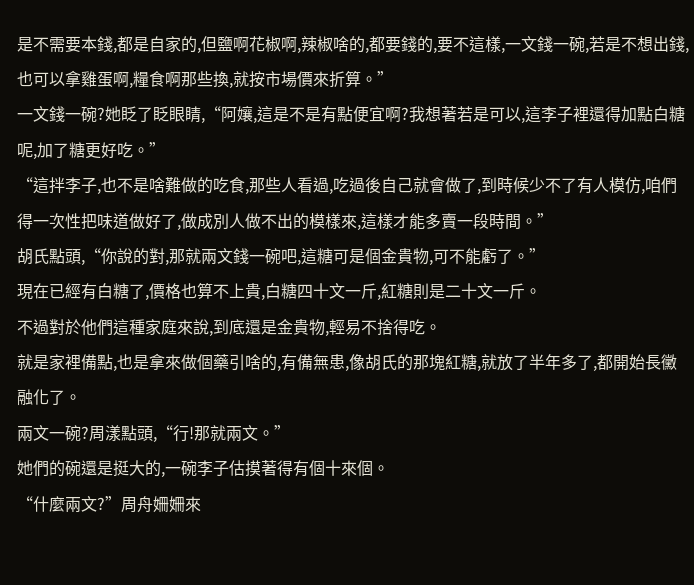是不需要本錢,都是自家的,但鹽啊花椒啊,辣椒啥的,都要錢的,要不這樣,一文錢一碗,若是不想出錢,也可以拿雞蛋啊,糧食啊那些換,就按市場價來折算。”
一文錢一碗?她眨了眨眼睛,“阿孃,這是不是有點便宜啊?我想著若是可以,這李子裡還得加點白糖呢,加了糖更好吃。”
“這拌李子,也不是啥難做的吃食,那些人看過,吃過後自己就會做了,到時候少不了有人模仿,咱們得一次性把味道做好了,做成別人做不出的模樣來,這樣才能多賣一段時間。”
胡氏點頭,“你說的對,那就兩文錢一碗吧,這糖可是個金貴物,可不能虧了。”
現在已經有白糖了,價格也算不上貴,白糖四十文一斤,紅糖則是二十文一斤。
不過對於他們這種家庭來說,到底還是金貴物,輕易不捨得吃。
就是家裡備點,也是拿來做個藥引啥的,有備無患,像胡氏的那塊紅糖,就放了半年多了,都開始長黴融化了。
兩文一碗?周漾點頭,“行!那就兩文。”
她們的碗還是挺大的,一碗李子估摸著得有個十來個。
“什麼兩文?”周舟姍姍來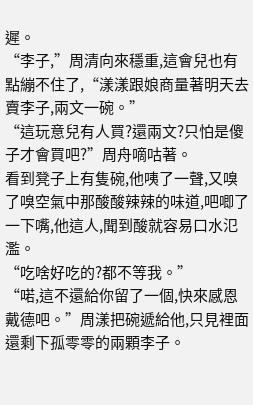遲。
“李子,”周清向來穩重,這會兒也有點繃不住了,“漾漾跟娘商量著明天去賣李子,兩文一碗。”
“這玩意兒有人買?還兩文?只怕是傻子才會買吧?”周舟嘀咕著。
看到凳子上有隻碗,他咦了一聲,又嗅了嗅空氣中那酸酸辣辣的味道,吧唧了一下嘴,他這人,聞到酸就容易口水氾濫。
“吃啥好吃的?都不等我。”
“喏,這不還給你留了一個,快來感恩戴德吧。”周漾把碗遞給他,只見裡面還剩下孤零零的兩顆李子。